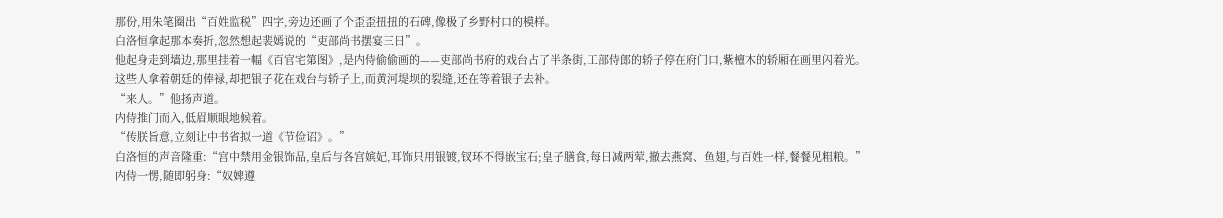那份,用朱笔圈出“百姓监税”四字,旁边还画了个歪歪扭扭的石碑,像极了乡野村口的模样。
白洛恒拿起那本奏折,忽然想起裴嫣说的“吏部尚书摆宴三日”。
他起身走到墙边,那里挂着一幅《百官宅第图》,是内侍偷偷画的——吏部尚书府的戏台占了半条街,工部侍郎的轿子停在府门口,紫檀木的轿厢在画里闪着光。
这些人拿着朝廷的俸禄,却把银子花在戏台与轿子上,而黄河堤坝的裂缝,还在等着银子去补。
“来人。”他扬声道。
内侍推门而入,低眉顺眼地候着。
“传朕旨意,立刻让中书省拟一道《节俭诏》。”
白洛恒的声音隆重:“宫中禁用金银饰品,皇后与各宫嫔妃,耳饰只用银镀,钗环不得嵌宝石;皇子膳食,每日减两荤,撤去燕窝、鱼翅,与百姓一样,餐餐见粗粮。”
内侍一愣,随即躬身:“奴婢遵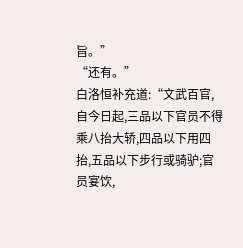旨。”
“还有。”
白洛恒补充道:“文武百官,自今日起,三品以下官员不得乘八抬大轿,四品以下用四抬,五品以下步行或骑驴;官员宴饮,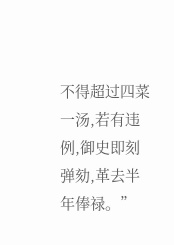不得超过四菜一汤,若有违例,御史即刻弹劾,革去半年俸禄。”